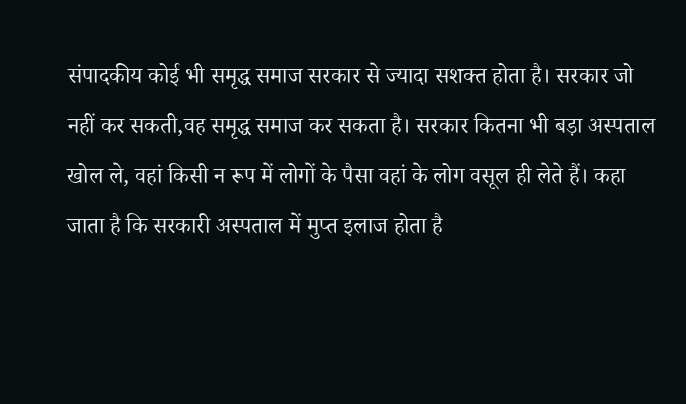संपादकीय कोई भी समृद्ध समाज सरकार से ज्यादा सशक्त होता है। सरकार जो नहीं कर सकती,वह समृद्ध समाज कर सकता है। सरकार कितना भी बड़ा अस्पताल खोल ले, वहां किसी न रूप में लोगों के पैसा वहां के लोग वसूल ही लेते हैं। कहा जाता है कि सरकारी अस्पताल में मुप्त इलाज होता है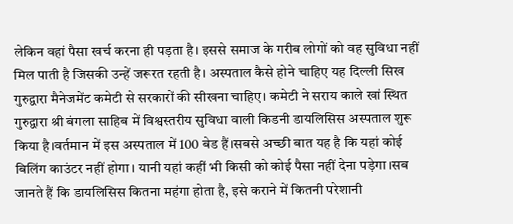लेकिन वहां पैसा खर्च करना ही पड़ता है। इससे समाज के गरीब लोगों को वह सुविधा नहीं मिल पाती है जिसकी उन्हें जरूरत रहती है। अस्पताल कैसे होने चाहिए यह दिल्ली सिख गुरुद्वारा मैनेजमेंट कमेटी से सरकारों की सीखना चाहिए। कमेटी ने सराय काले खां स्थित गुरुद्वारा श्री बंगला साहिब में विश्वस्तरीय सुविधा वाली किडनी डायलिसिस अस्पताल शुरू किया है।वर्तमान में इस अस्पताल में 100 बेड हैं।सबसे अच्छी बात यह है कि यहां कोई बिलिंग काउंटर नहीं होगा। यानी यहां कहीं भी किसी को कोई पैसा नहीं देना पड़ेगा।सब जानते हैं कि डायलिसिस कितना महंगा होता है, इसे कराने में कितनी परेशानी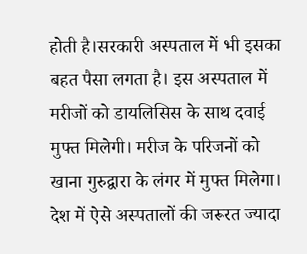होती है।सरकारी अस्पताल में भी इसका बहत पैसा लगता है। इस अस्पताल में मरीजों को डायलिसिस के साथ दवाई मुफ्त मिलेगी। मरीज के परिजनों को खाना गुरुद्वारा के लंगर में मुफ्त मिलेगा। देश में ऐसे अस्पतालों की जरूरत ज्यादा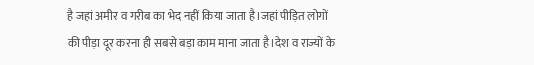है जहां अमीर व गरीब का भेद नहीं किया जाता है।जहां पीड़ित लोगों की पीड़ा दूर करना ही सबसे बड़ा काम माना जाता है।देश व राज्यों के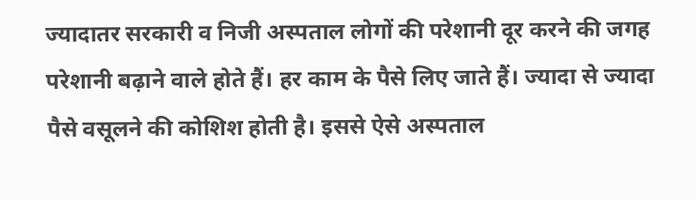ज्यादातर सरकारी व निजी अस्पताल लोगों की परेशानी दूर करने की जगह परेशानी बढ़ाने वाले होते हैं। हर काम के पैसे लिए जाते हैं। ज्यादा से ज्यादा पैसे वसूलने की कोशिश होती है। इससे ऐसे अस्पताल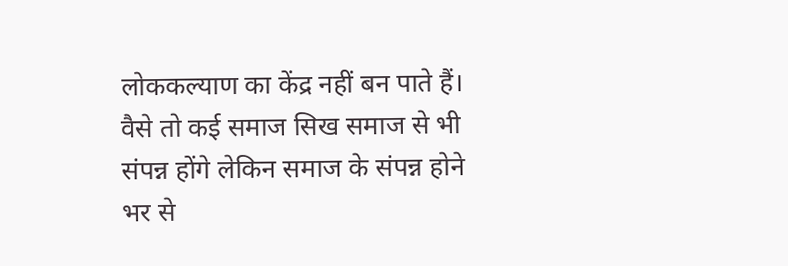लोककल्याण का केंद्र नहीं बन पाते हैं। वैसे तो कई समाज सिख समाज से भी संपन्न होंगे लेकिन समाज के संपन्न होने भर से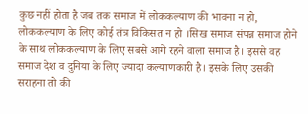कुछ नहीं होता है जब तक समाज में लोककल्याण की भावना न हो, लोककल्याण के लिए कोई तंत्र विकिसत न हो ।सिख समाज संपन्न समाज होने के साथ लोककल्याण के लिए सबसे आगे रहने वाला समाज है। इससे वह समाज देश व दुनिया के लिए ज्यादा कल्याणकारी है। इसके लिए उसकी सराहना तो की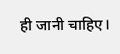ही जानी चाहिए।